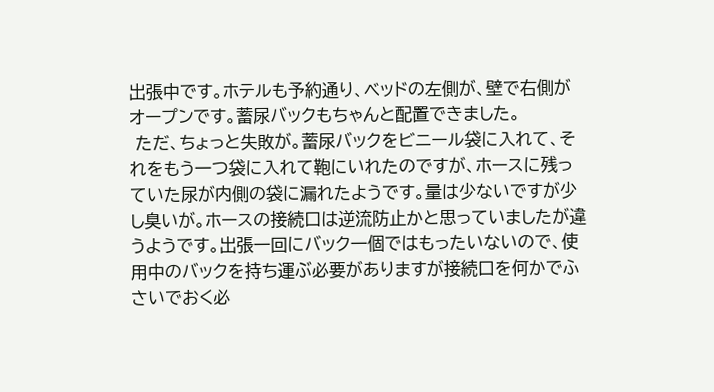出張中です。ホテルも予約通り、ベッドの左側が、壁で右側がオープンです。蓄尿バックもちゃんと配置できました。
 ただ、ちょっと失敗が。蓄尿バックをビニール袋に入れて、それをもう一つ袋に入れて鞄にいれたのですが、ホースに残っていた尿が内側の袋に漏れたようです。量は少ないですが少し臭いが。ホースの接続口は逆流防止かと思っていましたが違うようです。出張一回にバック一個ではもったいないので、使用中のバックを持ち運ぶ必要がありますが接続口を何かでふさいでおく必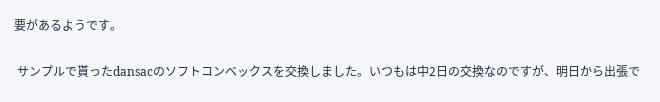要があるようです。

 サンプルで貰ったdansacのソフトコンベックスを交換しました。いつもは中2日の交換なのですが、明日から出張で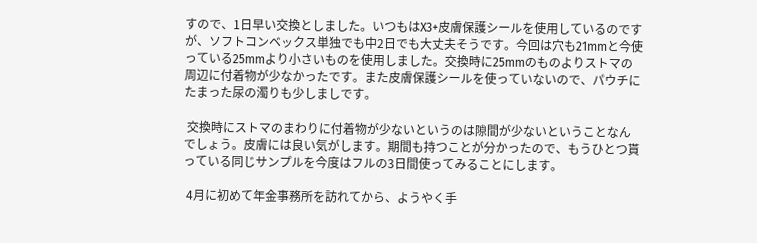すので、1日早い交換としました。いつもはX3+皮膚保護シールを使用しているのですが、ソフトコンベックス単独でも中2日でも大丈夫そうです。今回は穴も21mmと今使っている25mmより小さいものを使用しました。交換時に25mmのものよりストマの周辺に付着物が少なかったです。また皮膚保護シールを使っていないので、パウチにたまった尿の濁りも少しましです。

 交換時にストマのまわりに付着物が少ないというのは隙間が少ないということなんでしょう。皮膚には良い気がします。期間も持つことが分かったので、もうひとつ貰っている同じサンプルを今度はフルの3日間使ってみることにします。

 4月に初めて年金事務所を訪れてから、ようやく手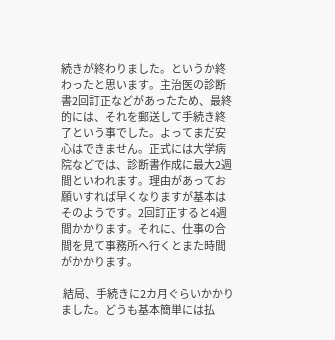続きが終わりました。というか終わったと思います。主治医の診断書2回訂正などがあったため、最終的には、それを郵送して手続き終了という事でした。よってまだ安心はできません。正式には大学病院などでは、診断書作成に最大2週間といわれます。理由があってお願いすれば早くなりますが基本はそのようです。2回訂正すると4週間かかります。それに、仕事の合間を見て事務所へ行くとまた時間がかかります。

 結局、手続きに2カ月ぐらいかかりました。どうも基本簡単には払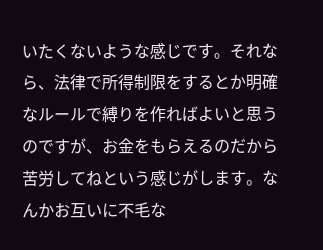いたくないような感じです。それなら、法律で所得制限をするとか明確なルールで縛りを作ればよいと思うのですが、お金をもらえるのだから苦労してねという感じがします。なんかお互いに不毛な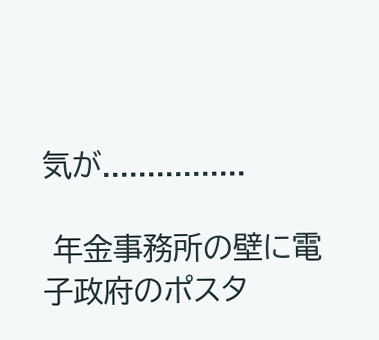気が................

 年金事務所の壁に電子政府のポスタ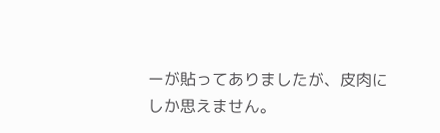ーが貼ってありましたが、皮肉にしか思えません。